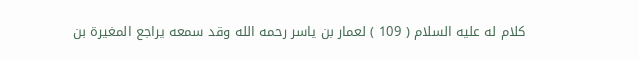كلام له عليه السلام ( 109 ) لعمار بن ياسر رحمه الله وقد سمعه يراجع المغيرة بن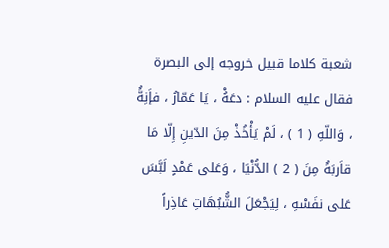شعبة كلاما قبيل خروجه إلى البصرة فقال عليه السلام : دعَهُْ ، يَا عَمّارُ ، فإَنِهَُّ ، وَاللّهِ ( 1 ) ، لَمْ يَأْخُذْ مِنَ الدّينِ إِلّا مَا قاَربَهَُ مِنَ ( 2 ) الدُّنْيَا ، وَعَلى عَمْدٍ لَبَّسَ عَلى نفَسْهِ ، لِيَجْعَلَ الشُّبُهَاتِ عَاذِراً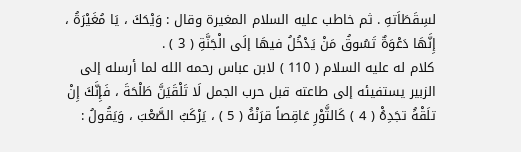لسِقَطَاَتهِ . ثم خاطب عليه السلام المغيرة وقال : وَيْحَكَ ، يَا مُغَيْرَةُ ، إِنَّهَا دَعْوَةٌ تَسُوقُ مَنْ يَدْخُلُ فيهَا إلَى الْجَنَّةِ ( 3 ) .
كلام له عليه السلام ( 110 ) لابن عباس رحمه الله لما أرسله إلى الزبير يستفيئه إلى طاعته قبل حرب الجمل لَا تَلْقَيَنَّ طَلْحَةَ ، فَإِنَّكَ إِنْ تلَقْهَُ تجَدِهُْ ( 4 ) كَالثَّوْرِ عَاقِصاً قرَنْهَُ ( 5 ) ، يَرْكَبُ الصَّعْبَ ، وَيَقُولُ :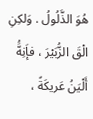هُوَ الذَّلُولُ . وَلكِنِ الْقَ الزُّبَيْرَ ، فإَنِهَُّ أَلْيَنُ عَريكَةً ،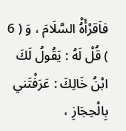فاَقرْأَهُْ السَّلَامَ ، وَ ( 6 ) قُلْ لَهُ : يَقُولُ لَكَ ابْنُ خَالِكَ : عَرَفْتَني بِالْحِجَازِ ،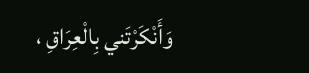وَأَنْكَرْتَني بِالْعِرَاقِ ،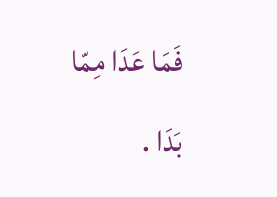فَمَا عَدَا مِمّا بَدَا .